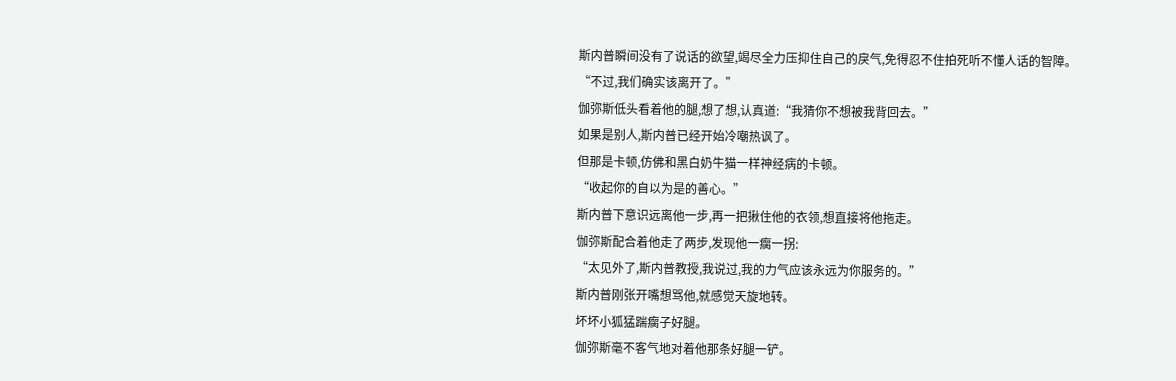斯内普瞬间没有了说话的欲望,竭尽全力压抑住自己的戾气,免得忍不住拍死听不懂人话的智障。
“不过,我们确实该离开了。”
伽弥斯低头看着他的腿,想了想,认真道:“我猜你不想被我背回去。”
如果是别人,斯内普已经开始冷嘲热讽了。
但那是卡顿,仿佛和黑白奶牛猫一样神经病的卡顿。
“收起你的自以为是的善心。”
斯内普下意识远离他一步,再一把揪住他的衣领,想直接将他拖走。
伽弥斯配合着他走了两步,发现他一瘸一拐:
“太见外了,斯内普教授,我说过,我的力气应该永远为你服务的。”
斯内普刚张开嘴想骂他,就感觉天旋地转。
坏坏小狐猛踹瘸子好腿。
伽弥斯毫不客气地对着他那条好腿一铲。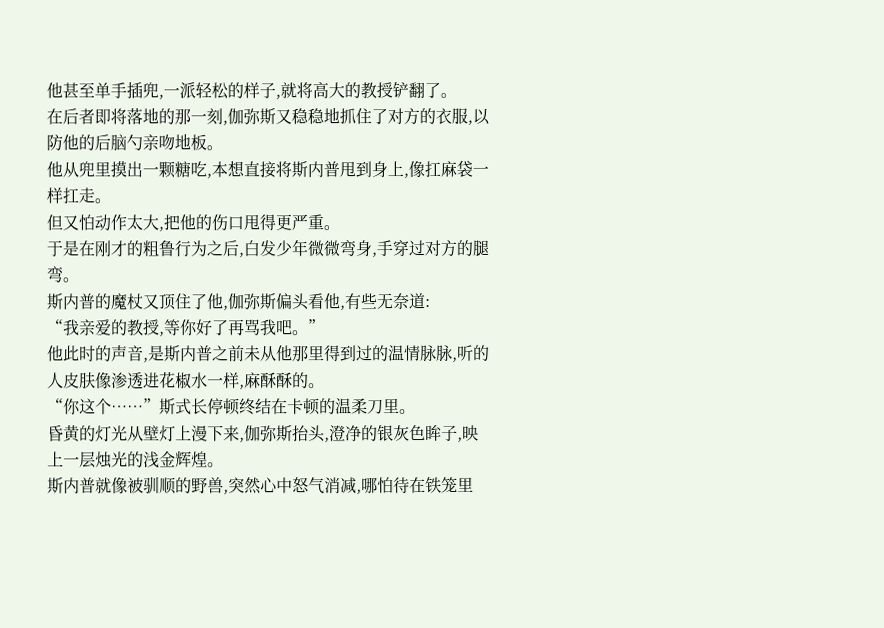他甚至单手插兜,一派轻松的样子,就将高大的教授铲翻了。
在后者即将落地的那一刻,伽弥斯又稳稳地抓住了对方的衣服,以防他的后脑勺亲吻地板。
他从兜里摸出一颗糖吃,本想直接将斯内普甩到身上,像扛麻袋一样扛走。
但又怕动作太大,把他的伤口甩得更严重。
于是在刚才的粗鲁行为之后,白发少年微微弯身,手穿过对方的腿弯。
斯内普的魔杖又顶住了他,伽弥斯偏头看他,有些无奈道:
“我亲爱的教授,等你好了再骂我吧。”
他此时的声音,是斯内普之前未从他那里得到过的温情脉脉,听的人皮肤像渗透进花椒水一样,麻酥酥的。
“你这个……”斯式长停顿终结在卡顿的温柔刀里。
昏黄的灯光从壁灯上漫下来,伽弥斯抬头,澄净的银灰色眸子,映上一层烛光的浅金辉煌。
斯内普就像被驯顺的野兽,突然心中怒气消减,哪怕待在铁笼里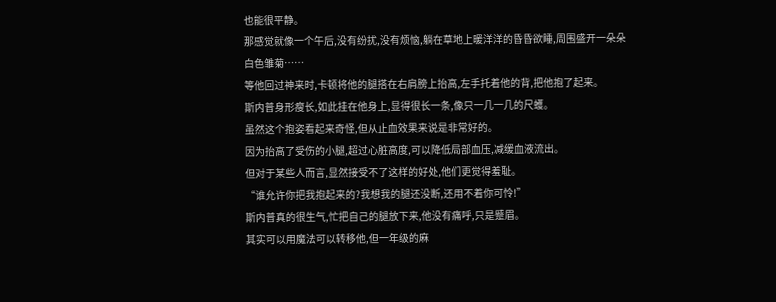也能很平静。
那感觉就像一个午后,没有纷扰,没有烦恼,躺在草地上暖洋洋的昏昏欲睡,周围盛开一朵朵白色雏菊……
等他回过神来时,卡顿将他的腿搭在右肩膀上抬高,左手托着他的背,把他抱了起来。
斯内普身形瘦长,如此挂在他身上,显得很长一条,像只一几一几的尺蠖。
虽然这个抱姿看起来奇怪,但从止血效果来说是非常好的。
因为抬高了受伤的小腿,超过心脏高度,可以降低局部血压,减缓血液流出。
但对于某些人而言,显然接受不了这样的好处,他们更觉得羞耻。
“谁允许你把我抱起来的?我想我的腿还没断,还用不着你可怜!”
斯内普真的很生气,忙把自己的腿放下来,他没有痛呼,只是蹙眉。
其实可以用魔法可以转移他,但一年级的麻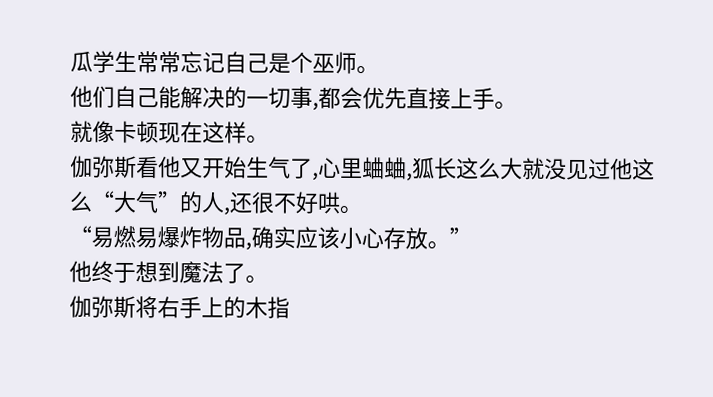瓜学生常常忘记自己是个巫师。
他们自己能解决的一切事,都会优先直接上手。
就像卡顿现在这样。
伽弥斯看他又开始生气了,心里蛐蛐,狐长这么大就没见过他这么“大气”的人,还很不好哄。
“易燃易爆炸物品,确实应该小心存放。”
他终于想到魔法了。
伽弥斯将右手上的木指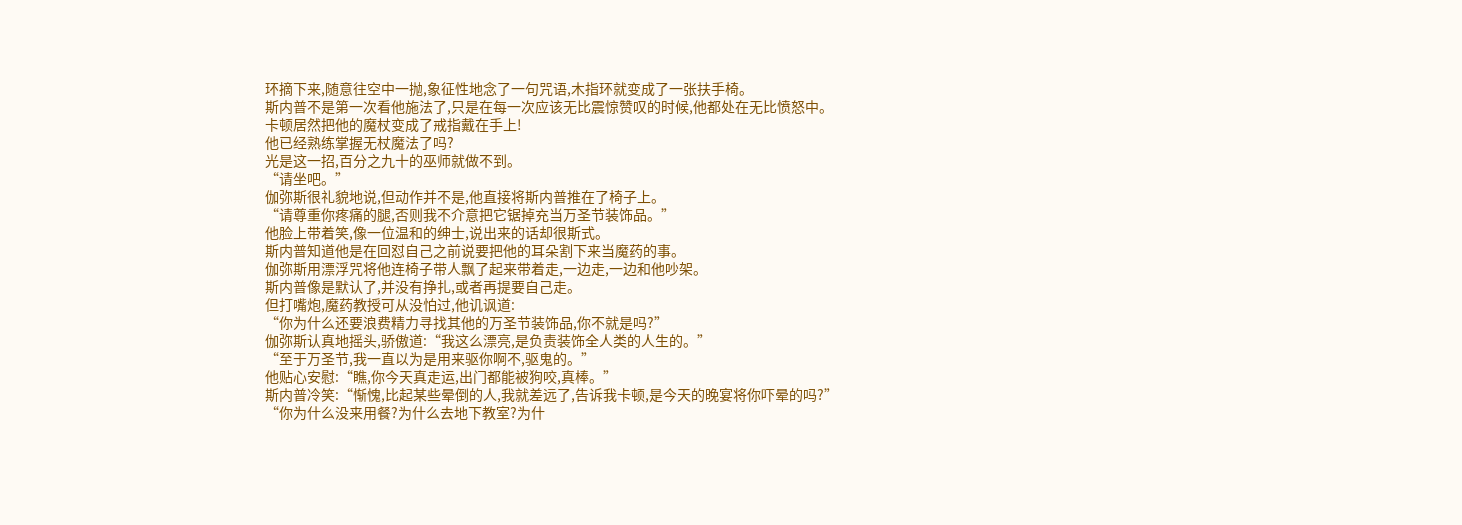环摘下来,随意往空中一抛,象征性地念了一句咒语,木指环就变成了一张扶手椅。
斯内普不是第一次看他施法了,只是在每一次应该无比震惊赞叹的时候,他都处在无比愤怒中。
卡顿居然把他的魔杖变成了戒指戴在手上!
他已经熟练掌握无杖魔法了吗?
光是这一招,百分之九十的巫师就做不到。
“请坐吧。”
伽弥斯很礼貌地说,但动作并不是,他直接将斯内普推在了椅子上。
“请尊重你疼痛的腿,否则我不介意把它锯掉充当万圣节装饰品。”
他脸上带着笑,像一位温和的绅士,说出来的话却很斯式。
斯内普知道他是在回怼自己之前说要把他的耳朵割下来当魔药的事。
伽弥斯用漂浮咒将他连椅子带人飘了起来带着走,一边走,一边和他吵架。
斯内普像是默认了,并没有挣扎,或者再提要自己走。
但打嘴炮,魔药教授可从没怕过,他讥讽道:
“你为什么还要浪费精力寻找其他的万圣节装饰品,你不就是吗?”
伽弥斯认真地摇头,骄傲道:“我这么漂亮,是负责装饰全人类的人生的。”
“至于万圣节,我一直以为是用来驱你啊不,驱鬼的。”
他贴心安慰:“瞧,你今天真走运,出门都能被狗咬,真棒。”
斯内普冷笑:“惭愧,比起某些晕倒的人,我就差远了,告诉我卡顿,是今天的晚宴将你吓晕的吗?”
“你为什么没来用餐?为什么去地下教室?为什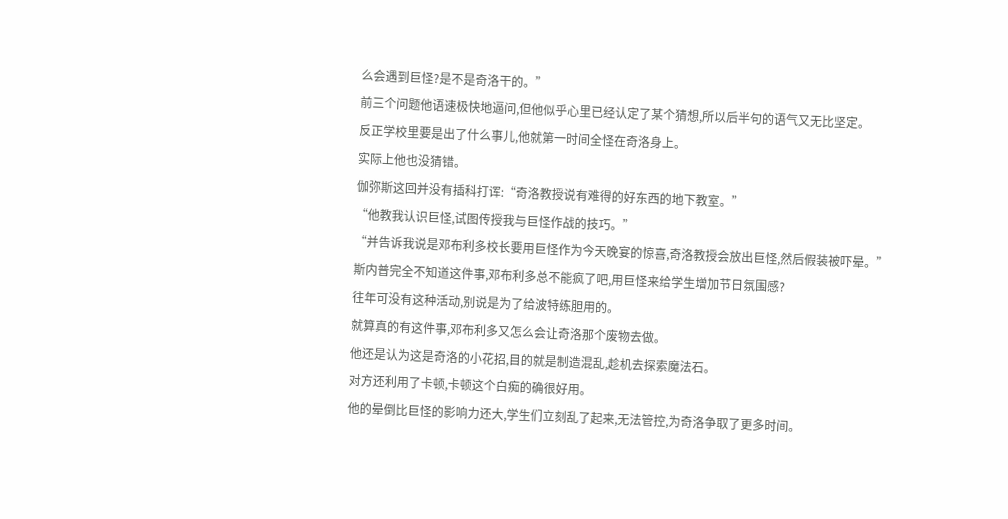么会遇到巨怪?是不是奇洛干的。”
前三个问题他语速极快地逼问,但他似乎心里已经认定了某个猜想,所以后半句的语气又无比坚定。
反正学校里要是出了什么事儿,他就第一时间全怪在奇洛身上。
实际上他也没猜错。
伽弥斯这回并没有插科打诨:“奇洛教授说有难得的好东西的地下教室。”
“他教我认识巨怪,试图传授我与巨怪作战的技巧。”
“并告诉我说是邓布利多校长要用巨怪作为今天晚宴的惊喜,奇洛教授会放出巨怪,然后假装被吓晕。”
斯内普完全不知道这件事,邓布利多总不能疯了吧,用巨怪来给学生增加节日氛围感?
往年可没有这种活动,别说是为了给波特练胆用的。
就算真的有这件事,邓布利多又怎么会让奇洛那个废物去做。
他还是认为这是奇洛的小花招,目的就是制造混乱,趁机去探索魔法石。
对方还利用了卡顿,卡顿这个白痴的确很好用。
他的晕倒比巨怪的影响力还大,学生们立刻乱了起来,无法管控,为奇洛争取了更多时间。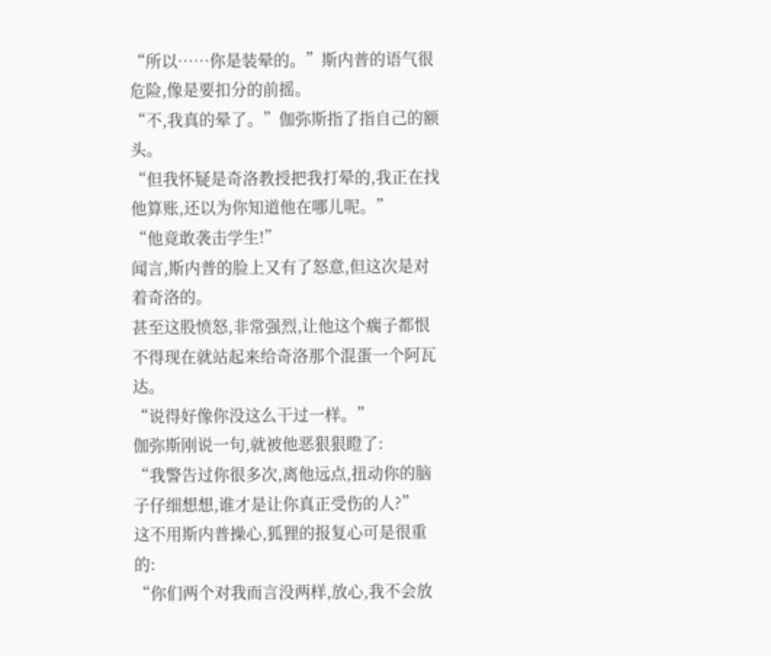“所以……你是装晕的。”斯内普的语气很危险,像是要扣分的前摇。
“不,我真的晕了。”伽弥斯指了指自己的额头。
“但我怀疑是奇洛教授把我打晕的,我正在找他算账,还以为你知道他在哪儿呢。”
“他竟敢袭击学生!”
闻言,斯内普的脸上又有了怒意,但这次是对着奇洛的。
甚至这股愤怒,非常强烈,让他这个瘸子都恨不得现在就站起来给奇洛那个混蛋一个阿瓦达。
“说得好像你没这么干过一样。”
伽弥斯刚说一句,就被他恶狠狠瞪了:
“我警告过你很多次,离他远点,扭动你的脑子仔细想想,谁才是让你真正受伤的人?”
这不用斯内普操心,狐狸的报复心可是很重的:
“你们两个对我而言没两样,放心,我不会放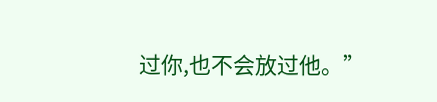过你,也不会放过他。”